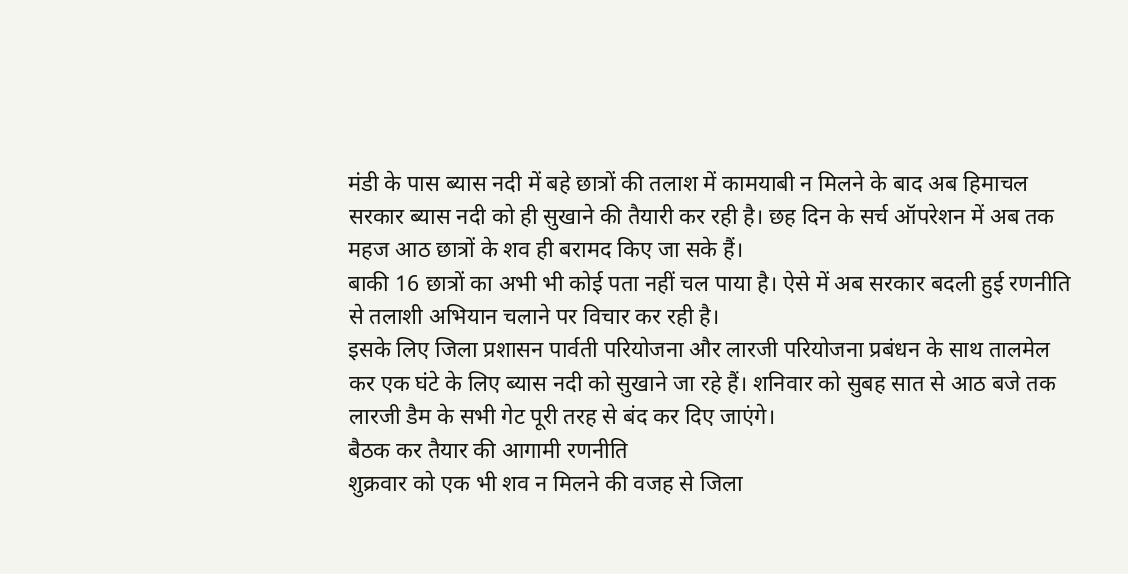मंडी के पास ब्यास नदी में बहे छात्रों की तलाश में कामयाबी न मिलने के बाद अब हिमाचल सरकार ब्यास नदी को ही सुखाने की तैयारी कर रही है। छह दिन के सर्च ऑपरेशन में अब तक महज आठ छात्रों के शव ही बरामद किए जा सके हैं।
बाकी 16 छात्रों का अभी भी कोई पता नहीं चल पाया है। ऐसे में अब सरकार बदली हुई रणनीति से तलाशी अभियान चलाने पर विचार कर रही है।
इसके लिए जिला प्रशासन पार्वती परियोजना और लारजी परियोजना प्रबंधन के साथ तालमेल कर एक घंटे के लिए ब्यास नदी को सुखाने जा रहे हैं। शनिवार को सुबह सात से आठ बजे तक लारजी डैम के सभी गेट पूरी तरह से बंद कर दिए जाएंगे।
बैठक कर तैयार की आगामी रणनीति
शुक्रवार को एक भी शव न मिलने की वजह से जिला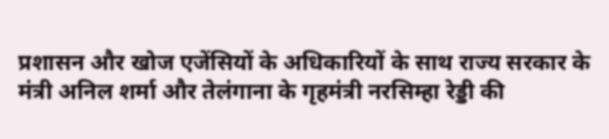प्रशासन और खोज एजेंसियों के अधिकारियों के साथ राज्य सरकार के मंत्री अनिल शर्मा और तेलंगाना के गृहमंत्री नरसिम्हा रेड्डी की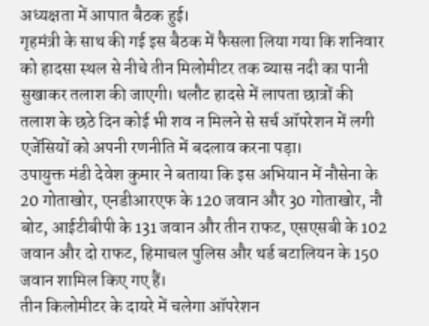अध्यक्षता में आपात बैठक हुई।
गृहमंत्री के साथ की गई इस बैठक में फैसला लिया गया कि शनिवार को हादसा स्थल से नीचे तीन मिलोमीटर तक ब्यास नदी का पानी सुखाकर तलाश की जाएगी। थलौट हादसे में लापता छात्रों की तलाश के छठे दिन कोई भी शव न मिलने से सर्च ऑपरेशन में लगी एजेंसियों को अपनी रणनीति में बदलाव करना पड़ा।
उपायुक्त मंडी देवेश कुमार ने बताया कि इस अभियान में नौसेना के 20 गोताखोर, एनडीआरएफ के 120 जवान और 30 गोताखोर, नौ बोट, आईटीबीपी के 131 जवान और तीन राफट, एसएसबी के 102 जवान और दो राफट, हिमाचल पुलिस और थर्ड बटालियन के 150 जवान शामिल किए गए हैं।
तीन किलोमीटर के दायरे में चलेगा ऑपरेशन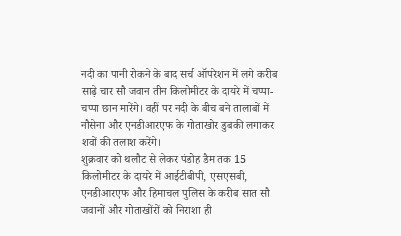नदी का पानी रोकने के बाद सर्च ऑपरेशन में लगे करीब साढ़े चार सौ जवान तीन किलोमीटर के दायरे में चप्पा-चप्पा छान मारेंगे। वहीं पर नदी के बीच बने तालाबों में नौसेना और एनडीआरएफ के गोताखोर डुबकी लगाकर शवों की तलाश करेंगे।
शुक्रवार को थलौट से लेकर पंडोह डैम तक 15 किलोमीटर के दायरे में आईटीबीपी, एसएसबी, एनडीआरएफ और हिमाचल पुलिस के करीब सात सौ जवानों और गोताखोंरों को निराशा ही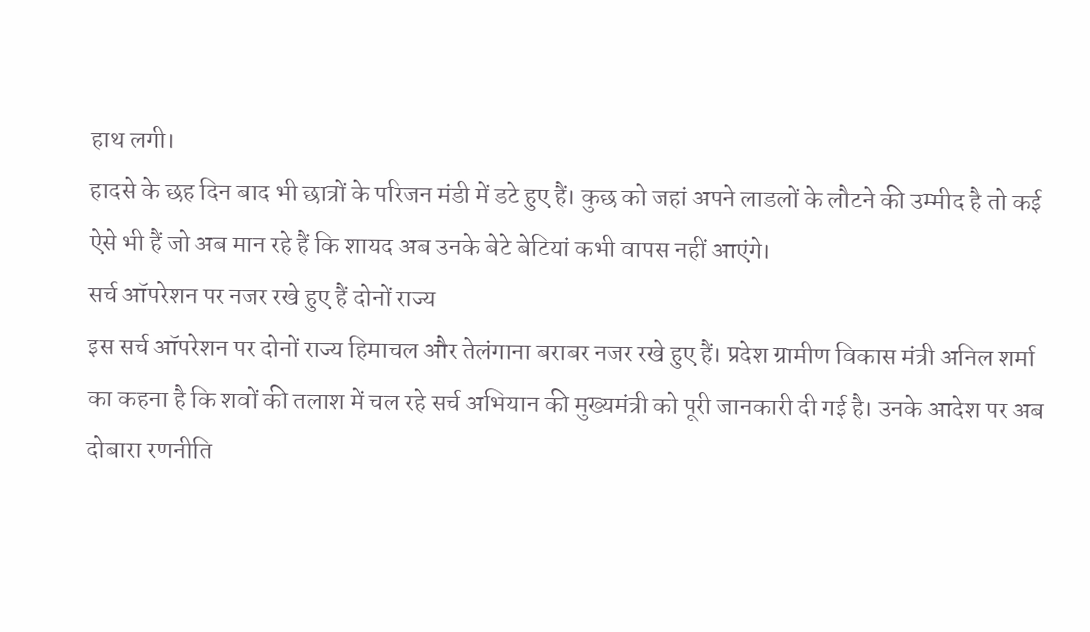हाथ लगी।
हादसे के छह दिन बाद भी छात्रों के परिजन मंडी में डटे हुए हैं। कुछ को जहां अपने लाडलों के लौटने की उम्मीद है तो कई ऐसे भी हैं जो अब मान रहे हैं कि शायद अब उनके बेटे बेटियां कभी वापस नहीं आएंगे।
सर्च ऑपरेशन पर नजर रखे हुए हैं दोनों राज्य
इस सर्च ऑपरेशन पर दोनों राज्य हिमाचल और तेलंगाना बराबर नजर रखे हुए हैं। प्रदेश ग्रामीण विकास मंत्री अनिल शर्मा का कहना है कि शवों की तलाश में चल रहे सर्च अभियान की मुख्यमंत्री को पूरी जानकारी दी गई है। उनके आदेश पर अब दोबारा रणनीति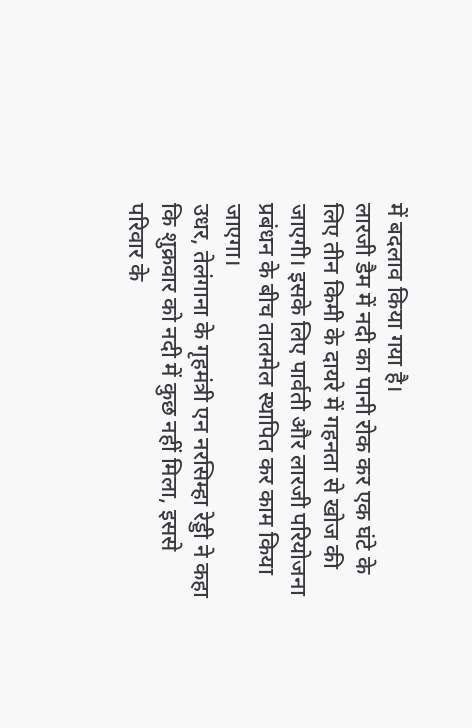में बदलाव किया गया है।
लारजी डैम में नदी का पानी रोक कर एक घंटे के लिए तीन किमी के दायरे में गहनता से खोज की जाएगी। इसके लिए पार्वती और लारजी परियोजना प्रबंधन के बीच तालमेल स्थापित कर काम किया जाएगा।
उधर, तेलंगाना के गृहमंत्री एन नरसिम्हा रेड्डी ने कहा कि शुक्रवार को नदी में कुछ नहीं मिला, इससे परिवार के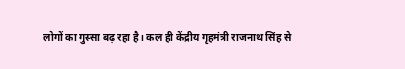लोगों का गुस्सा बढ़ रहा है। कल ही केंद्रीय गृहमंत्री राजनाथ सिंह से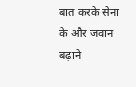बात करके सेना के और जवान बढ़ाने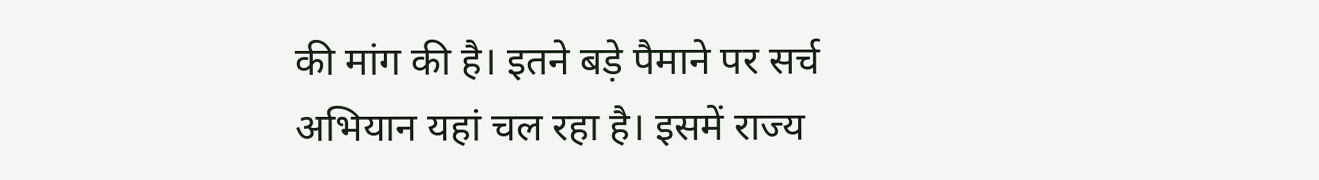की मांग की है। इतने बड़े पैमाने पर सर्च अभियान यहां चल रहा है। इसमें राज्य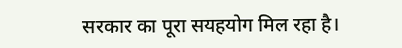सरकार का पूरा सयहयोग मिल रहा है।